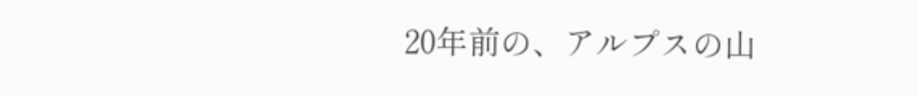20年前の、アルプスの山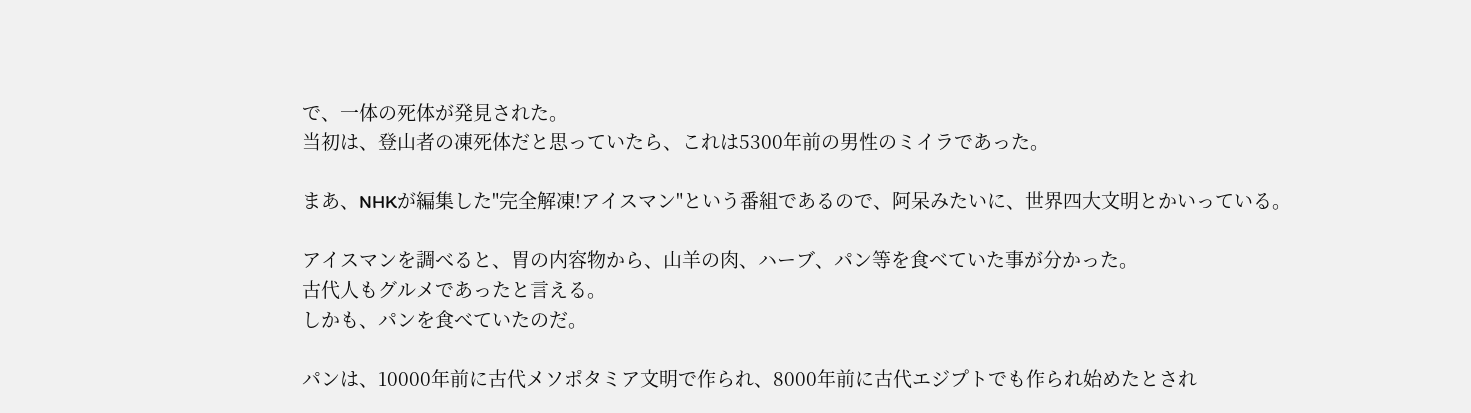で、一体の死体が発見された。
当初は、登山者の凍死体だと思っていたら、これは5300年前の男性のミイラであった。

まあ、NHKが編集した"完全解凍!アイスマン"という番組であるので、阿呆みたいに、世界四大文明とかいっている。

アイスマンを調べると、胃の内容物から、山羊の肉、ハーブ、パン等を食べていた事が分かった。
古代人もグルメであったと言える。
しかも、パンを食べていたのだ。

パンは、10000年前に古代メソポタミア文明で作られ、8000年前に古代エジプトでも作られ始めたとされ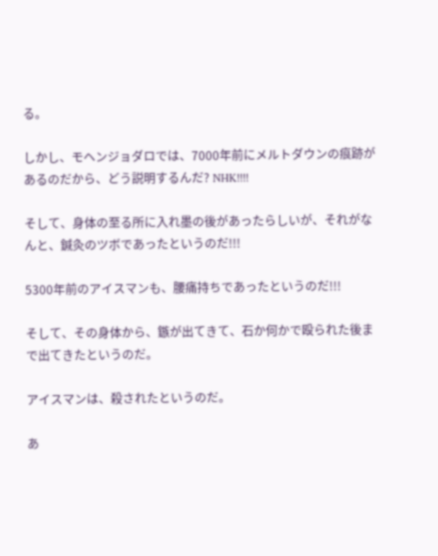る。

しかし、モヘンジョダロでは、7000年前にメルトダウンの痕跡があるのだから、どう説明するんだ? NHK!!!!

そして、身体の至る所に入れ墨の後があったらしいが、それがなんと、鍼灸のツボであったというのだ!!!

5300年前のアイスマンも、腰痛持ちであったというのだ!!!

そして、その身体から、鏃が出てきて、石か何かで殴られた後まで出てきたというのだ。

アイスマンは、殺されたというのだ。

あ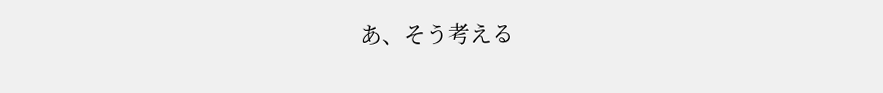あ、そう考える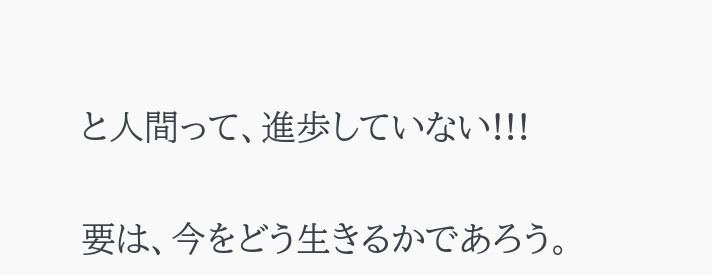と人間って、進歩していない!!!

要は、今をどう生きるかであろう。